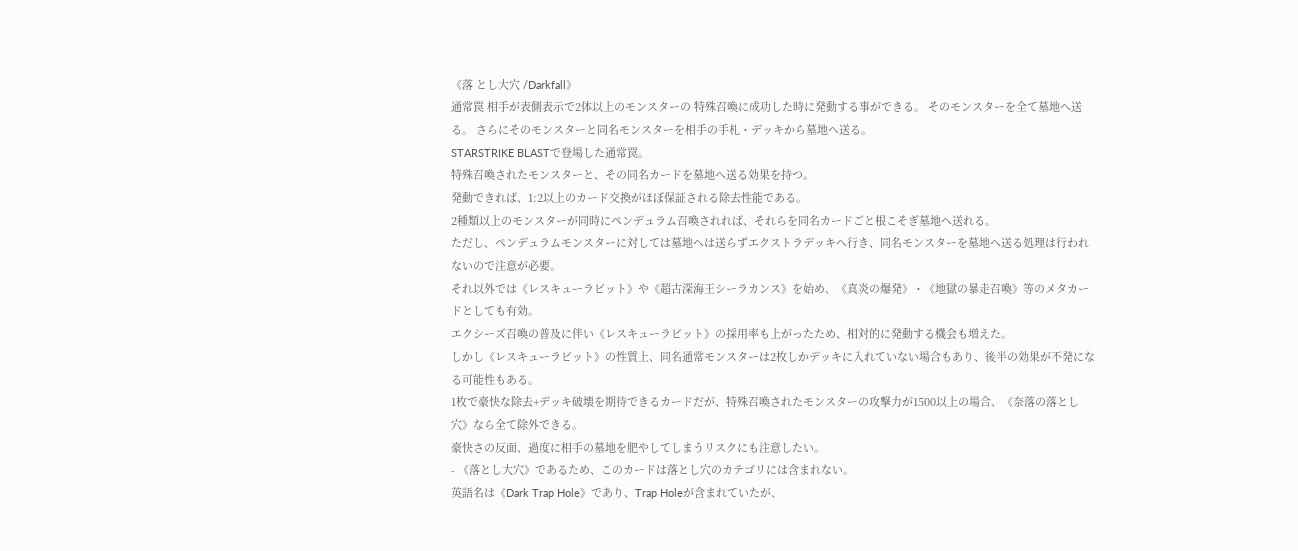《落 とし大穴 /Darkfall》
通常罠 相手が表側表示で2体以上のモンスターの 特殊召喚に成功した時に発動する事ができる。 そのモンスターを全て墓地へ送る。 さらにそのモンスターと同名モンスターを相手の手札・デッキから墓地へ送る。
STARSTRIKE BLASTで登場した通常罠。
特殊召喚されたモンスターと、その同名カードを墓地へ送る効果を持つ。
発動できれば、1:2以上のカード交換がほぼ保証される除去性能である。
2種類以上のモンスターが同時にペンデュラム召喚されれば、それらを同名カードごと根こそぎ墓地へ送れる。
ただし、ペンデュラムモンスターに対しては墓地へは送らずエクストラデッキへ行き、同名モンスターを墓地へ送る処理は行われないので注意が必要。
それ以外では《レスキューラビット》や《超古深海王シーラカンス》を始め、《真炎の爆発》・《地獄の暴走召喚》等のメタカードとしても有効。
エクシーズ召喚の普及に伴い《レスキューラビット》の採用率も上がったため、相対的に発動する機会も増えた。
しかし《レスキューラビット》の性質上、同名通常モンスターは2枚しかデッキに入れていない場合もあり、後半の効果が不発になる可能性もある。
1枚で豪快な除去+デッキ破壊を期待できるカードだが、特殊召喚されたモンスターの攻撃力が1500以上の場合、《奈落の落とし穴》なら全て除外できる。
豪快さの反面、過度に相手の墓地を肥やしてしまうリスクにも注意したい。
- 《落とし大穴》であるため、このカードは落とし穴のカテゴリには含まれない。
英語名は《Dark Trap Hole》であり、Trap Holeが含まれていたが、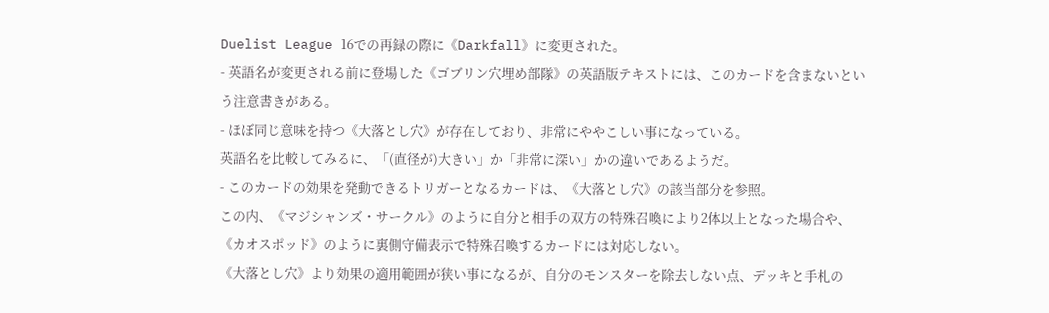Duelist League 16での再録の際に《Darkfall》に変更された。
- 英語名が変更される前に登場した《ゴブリン穴埋め部隊》の英語版テキストには、このカードを含まないという注意書きがある。
- ほぼ同じ意味を持つ《大落とし穴》が存在しており、非常にややこしい事になっている。
英語名を比較してみるに、「(直径が)大きい」か「非常に深い」かの違いであるようだ。
- このカードの効果を発動できるトリガーとなるカードは、《大落とし穴》の該当部分を参照。
この内、《マジシャンズ・サークル》のように自分と相手の双方の特殊召喚により2体以上となった場合や、《カオスポッド》のように裏側守備表示で特殊召喚するカードには対応しない。
《大落とし穴》より効果の適用範囲が狭い事になるが、自分のモンスターを除去しない点、デッキと手札の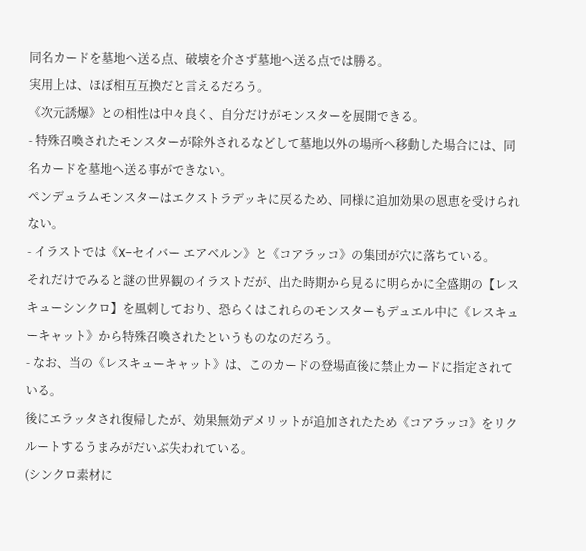同名カードを墓地へ送る点、破壊を介さず墓地へ送る点では勝る。
実用上は、ほぼ相互互換だと言えるだろう。
《次元誘爆》との相性は中々良く、自分だけがモンスターを展開できる。
- 特殊召喚されたモンスターが除外されるなどして墓地以外の場所へ移動した場合には、同名カードを墓地へ送る事ができない。
ペンデュラムモンスターはエクストラデッキに戻るため、同様に追加効果の恩恵を受けられない。
- イラストでは《X−セイバー エアベルン》と《コアラッコ》の集団が穴に落ちている。
それだけでみると謎の世界観のイラストだが、出た時期から見るに明らかに全盛期の【レスキューシンクロ】を風刺しており、恐らくはこれらのモンスターもデュエル中に《レスキューキャット》から特殊召喚されたというものなのだろう。
- なお、当の《レスキューキャット》は、このカードの登場直後に禁止カードに指定されている。
後にエラッタされ復帰したが、効果無効デメリットが追加されたため《コアラッコ》をリクルートするうまみがだいぶ失われている。
(シンクロ素材に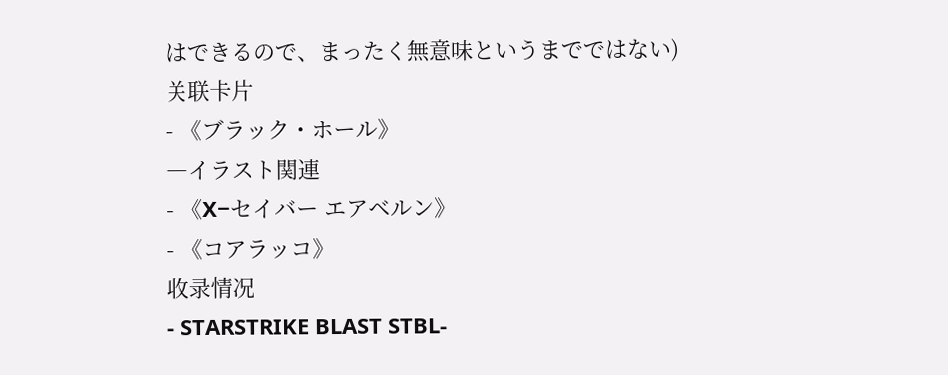はできるので、まったく無意味というまでではない)
关联卡片
- 《ブラック・ホール》
―イラスト関連
- 《X−セイバー エアベルン》
- 《コアラッコ》
收录情况
- STARSTRIKE BLAST STBL-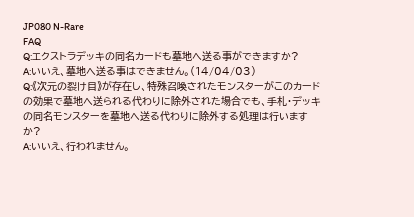JP080 N-Rare
FAQ
Q:エクストラデッキの同名カードも墓地へ送る事ができますか?
A:いいえ、墓地へ送る事はできません。(14/04/03)
Q:《次元の裂け目》が存在し、特殊召喚されたモンスターがこのカードの効果で墓地へ送られる代わりに除外された場合でも、手札・デッキの同名モンスターを墓地へ送る代わりに除外する処理は行いますか?
A:いいえ、行われません。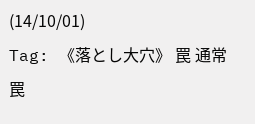(14/10/01)
Tag: 《落とし大穴》 罠 通常罠